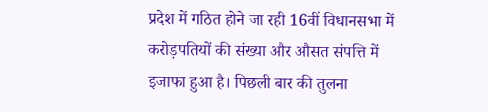प्रदेश में गठित होने जा रही 16वीं विधानसभा में करोड़पतियों की संख्या और औसत संपत्ति में इजाफा हुआ है। पिछली बार की तुलना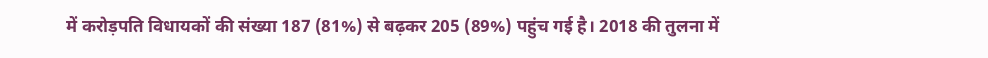में करोड़पति विधायकों की संख्या 187 (81%) से बढ़कर 205 (89%) पहुंच गई है। 2018 की तुलना में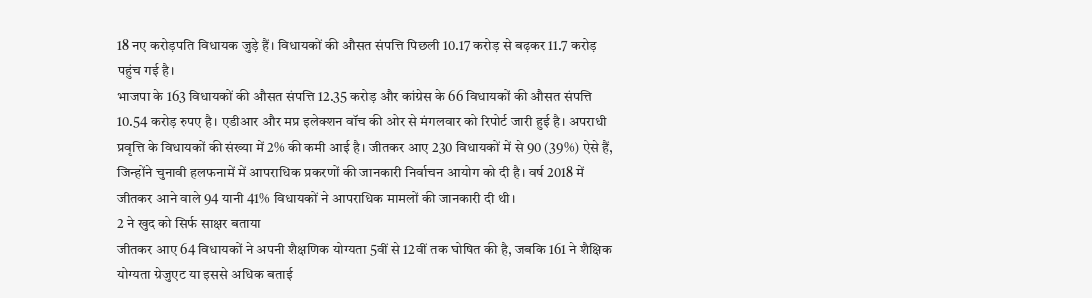18 नए करोड़पति विधायक जुड़े हैं। विधायकों की औसत संपत्ति पिछली 10.17 करोड़ से बढ़कर 11.7 करोड़ पहुंच गई है।
भाजपा के 163 विधायकों की औसत संपत्ति 12.35 करोड़ और कांग्रेस के 66 विधायकों की औसत संपत्ति 10.54 करोड़ रुपए है। एडीआर और मप्र इलेक्शन वॉच की ओर से मंगलवार को रिपोर्ट जारी हुई है। अपराधी प्रवृत्ति के विधायकों की संख्या में 2% की कमी आई है। जीतकर आए 230 विधायकों में से 90 (39%) ऐसे हैं, जिन्होंने चुनावी हलफनामें में आपराधिक प्रकरणों की जानकारी निर्वाचन आयोग को दी है। वर्ष 2018 में जीतकर आने वाले 94 यानी 41% विधायकों ने आपराधिक मामलों की जानकारी दी थी।
2 ने खुद को सिर्फ साक्षर बताया
जीतकर आए 64 विधायकों ने अपनी शैक्षणिक योग्यता 5वीं से 12वीं तक घोषित की है, जबकि 161 ने शैक्षिक योग्यता ग्रेजुएट या इससे अधिक बताई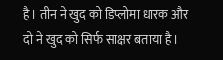है। तीन ने खुद को डिप्लोमा धारक और दो ने खुद को सिर्फ साक्षर बताया है।